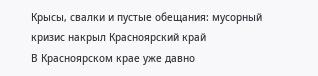Крысы, свалки и пустые обещания: мусорный кризис накрыл Красноярский край
В Красноярском крае уже давно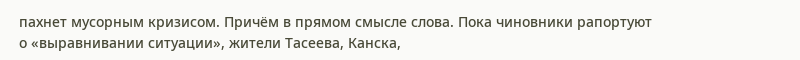пахнет мусорным кризисом. Причём в прямом смысле слова. Пока чиновники рапортуют о «выравнивании ситуации», жители Тасеева, Канска,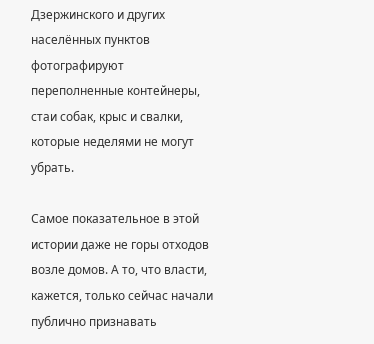Дзержинского и других населённых пунктов фотографируют переполненные контейнеры, стаи собак, крыс и свалки, которые неделями не могут убрать.

Самое показательное в этой истории даже не горы отходов возле домов. А то, что власти, кажется, только сейчас начали публично признавать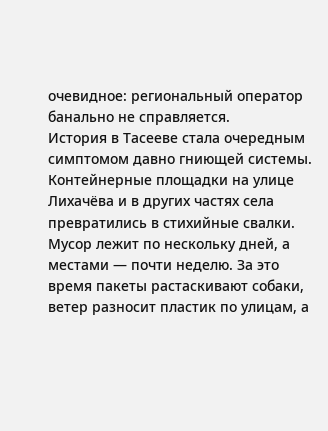очевидное: региональный оператор банально не справляется.
История в Тасееве стала очередным симптомом давно гниющей системы. Контейнерные площадки на улице Лихачёва и в других частях села превратились в стихийные свалки. Мусор лежит по нескольку дней, а местами — почти неделю. За это время пакеты растаскивают собаки, ветер разносит пластик по улицам, а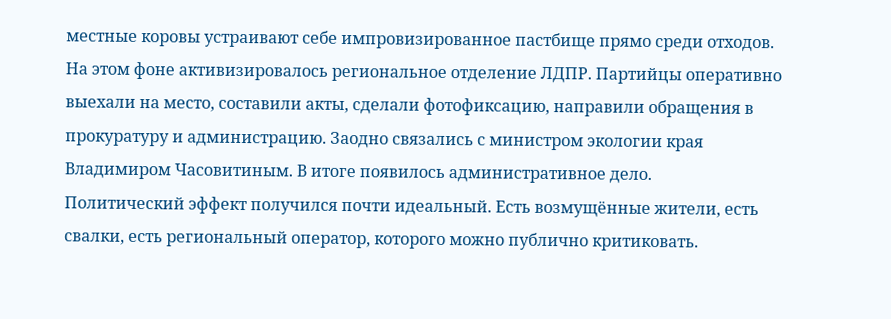местные коровы устраивают себе импровизированное пастбище прямо среди отходов.
На этом фоне активизировалось региональное отделение ЛДПР. Партийцы оперативно выехали на место, составили акты, сделали фотофиксацию, направили обращения в прокуратуру и администрацию. Заодно связались с министром экологии края Владимиром Часовитиным. В итоге появилось административное дело.
Политический эффект получился почти идеальный. Есть возмущённые жители, есть свалки, есть региональный оператор, которого можно публично критиковать.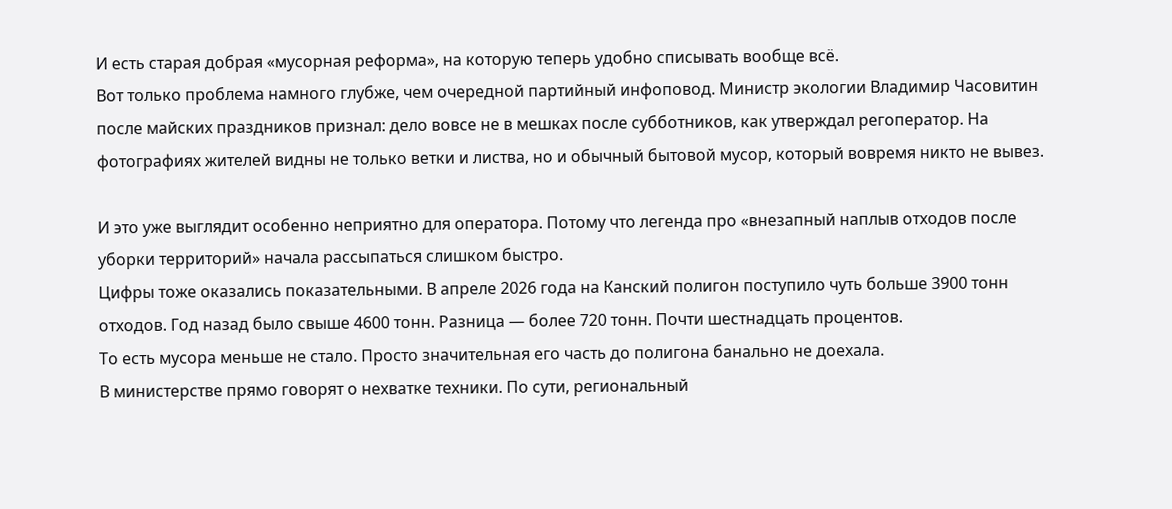И есть старая добрая «мусорная реформа», на которую теперь удобно списывать вообще всё.
Вот только проблема намного глубже, чем очередной партийный инфоповод. Министр экологии Владимир Часовитин после майских праздников признал: дело вовсе не в мешках после субботников, как утверждал регоператор. На фотографиях жителей видны не только ветки и листва, но и обычный бытовой мусор, который вовремя никто не вывез.

И это уже выглядит особенно неприятно для оператора. Потому что легенда про «внезапный наплыв отходов после уборки территорий» начала рассыпаться слишком быстро.
Цифры тоже оказались показательными. В апреле 2026 года на Канский полигон поступило чуть больше 3900 тонн отходов. Год назад было свыше 4600 тонн. Разница — более 720 тонн. Почти шестнадцать процентов.
То есть мусора меньше не стало. Просто значительная его часть до полигона банально не доехала.
В министерстве прямо говорят о нехватке техники. По сути, региональный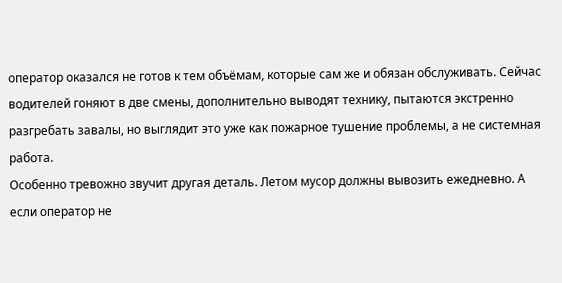оператор оказался не готов к тем объёмам, которые сам же и обязан обслуживать. Сейчас водителей гоняют в две смены, дополнительно выводят технику, пытаются экстренно разгребать завалы, но выглядит это уже как пожарное тушение проблемы, а не системная работа.
Особенно тревожно звучит другая деталь. Летом мусор должны вывозить ежедневно. А если оператор не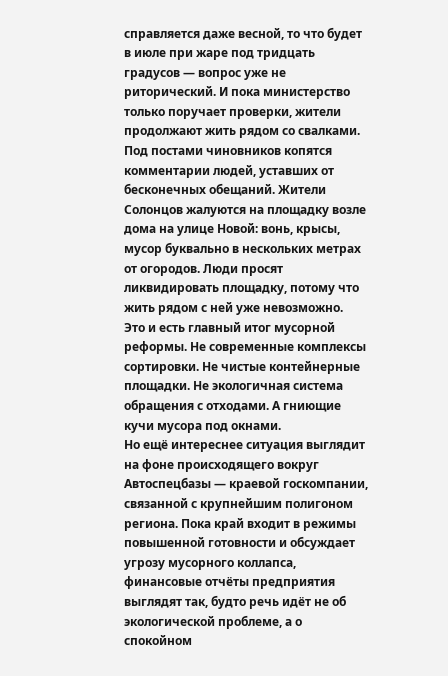справляется даже весной, то что будет в июле при жаре под тридцать градусов — вопрос уже не риторический. И пока министерство только поручает проверки, жители продолжают жить рядом со свалками.
Под постами чиновников копятся комментарии людей, уставших от бесконечных обещаний. Жители Солонцов жалуются на площадку возле дома на улице Новой: вонь, крысы, мусор буквально в нескольких метрах от огородов. Люди просят ликвидировать площадку, потому что жить рядом с ней уже невозможно.
Это и есть главный итог мусорной реформы. Не современные комплексы сортировки. Не чистые контейнерные площадки. Не экологичная система обращения с отходами. А гниющие кучи мусора под окнами.
Но ещё интереснее ситуация выглядит на фоне происходящего вокруг Автоспецбазы — краевой госкомпании, связанной с крупнейшим полигоном региона. Пока край входит в режимы повышенной готовности и обсуждает угрозу мусорного коллапса, финансовые отчёты предприятия выглядят так, будто речь идёт не об экологической проблеме, а о спокойном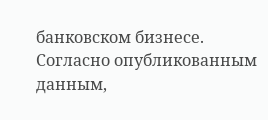банковском бизнесе.
Согласно опубликованным данным,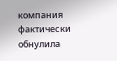компания фактически обнулила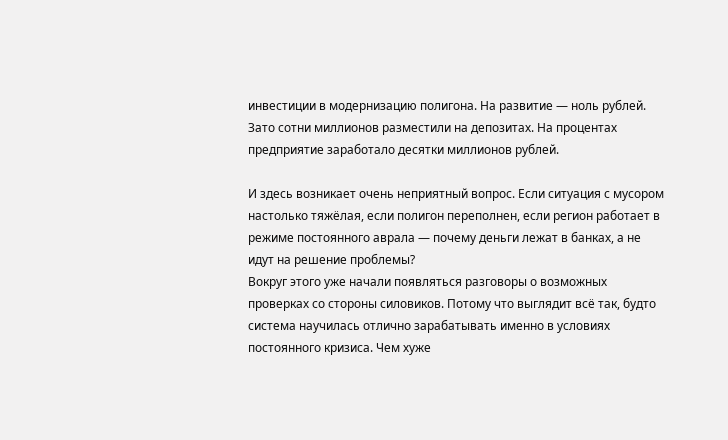инвестиции в модернизацию полигона. На развитие — ноль рублей. Зато сотни миллионов разместили на депозитах. На процентах предприятие заработало десятки миллионов рублей.

И здесь возникает очень неприятный вопрос. Если ситуация с мусором настолько тяжёлая, если полигон переполнен, если регион работает в режиме постоянного аврала — почему деньги лежат в банках, а не идут на решение проблемы?
Вокруг этого уже начали появляться разговоры о возможных проверках со стороны силовиков. Потому что выглядит всё так, будто система научилась отлично зарабатывать именно в условиях постоянного кризиса. Чем хуже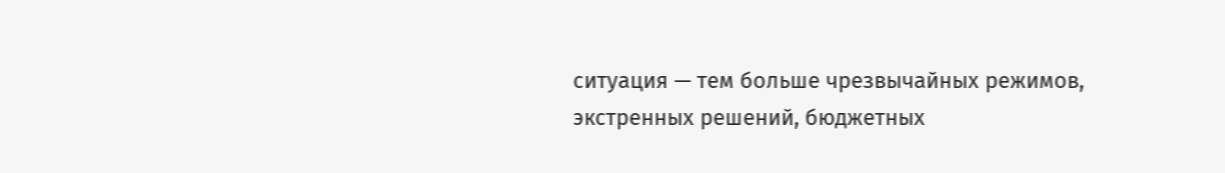ситуация — тем больше чрезвычайных режимов, экстренных решений, бюджетных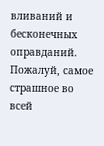вливаний и бесконечных оправданий.
Пожалуй, самое страшное во всей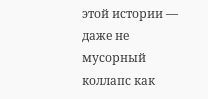этой истории — даже не мусорный коллапс как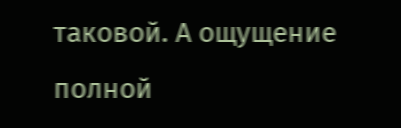таковой. А ощущение полной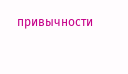привычности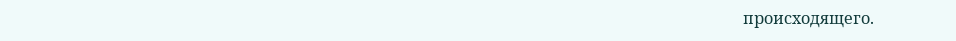происходящего.